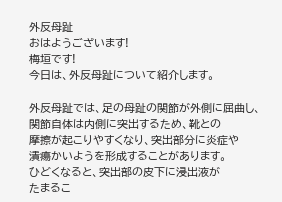外反母趾
おはようございます!
梅垣です!
今日は、外反母趾について紹介します。

外反母趾では、足の母趾の関節が外側に屈曲し、
関節自体は内側に突出するため、靴との
摩擦が起こりやすくなり、突出部分に炎症や
潰瘍かいようを形成することがあります。
ひどくなると、突出部の皮下に浸出液が
たまるこ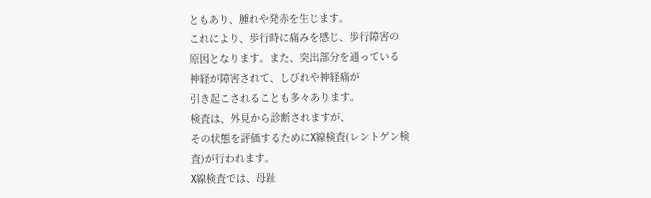ともあり、腫れや発赤を生じます。
これにより、歩行時に痛みを感じ、歩行障害の
原因となります。また、突出部分を通っている
神経が障害されて、しびれや神経痛が
引き起こされることも多々あります。
検査は、外見から診断されますが、
その状態を評価するためにX線検査(レントゲン検
査)が行われます。
X線検査では、母趾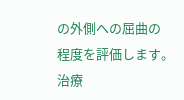の外側への屈曲の
程度を評価します。
治療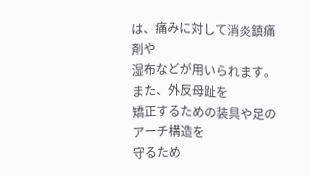は、痛みに対して消炎鎮痛剤や
湿布などが用いられます。また、外反母趾を
矯正するための装具や足のアーチ構造を
守るため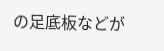の足底板などが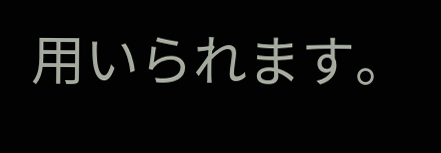用いられます。